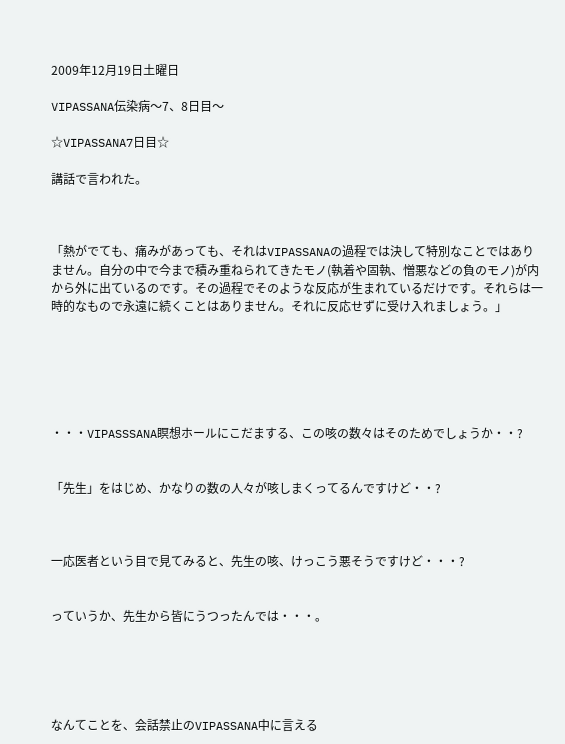2009年12月19日土曜日

VIPASSANA伝染病〜7、8日目〜

☆VIPASSANA7日目☆

講話で言われた。



「熱がでても、痛みがあっても、それはVIPASSANAの過程では決して特別なことではありません。自分の中で今まで積み重ねられてきたモノ(執着や固執、憎悪などの負のモノ)が内から外に出ているのです。その過程でそのような反応が生まれているだけです。それらは一時的なもので永遠に続くことはありません。それに反応せずに受け入れましょう。」






・・・VIPASSSANA瞑想ホールにこだまする、この咳の数々はそのためでしょうか・・?


「先生」をはじめ、かなりの数の人々が咳しまくってるんですけど・・?



一応医者という目で見てみると、先生の咳、けっこう悪そうですけど・・・?


っていうか、先生から皆にうつったんでは・・・。





なんてことを、会話禁止のVIPASSANA中に言える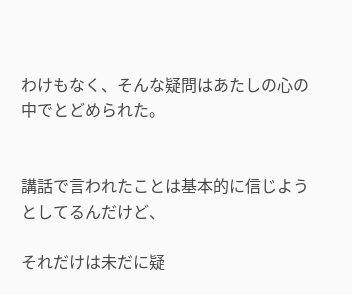わけもなく、そんな疑問はあたしの心の中でとどめられた。


講話で言われたことは基本的に信じようとしてるんだけど、

それだけは未だに疑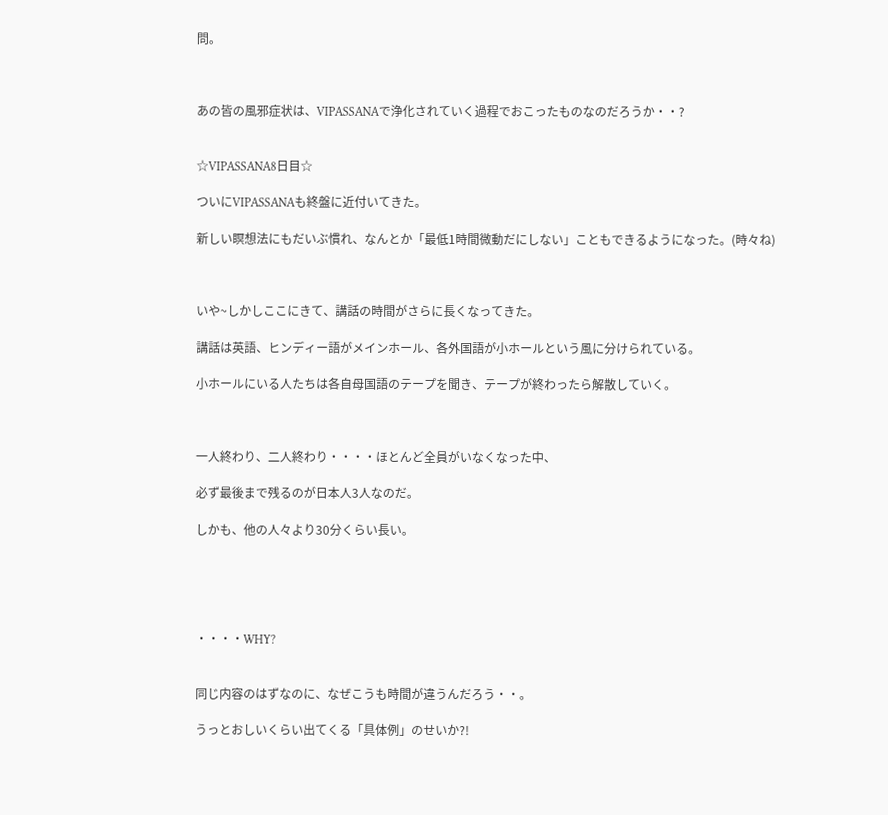問。



あの皆の風邪症状は、VIPASSANAで浄化されていく過程でおこったものなのだろうか・・?


☆VIPASSANA8日目☆

ついにVIPASSANAも終盤に近付いてきた。

新しい瞑想法にもだいぶ慣れ、なんとか「最低1時間微動だにしない」こともできるようになった。(時々ね)



いや~しかしここにきて、講話の時間がさらに長くなってきた。

講話は英語、ヒンディー語がメインホール、各外国語が小ホールという風に分けられている。

小ホールにいる人たちは各自母国語のテープを聞き、テープが終わったら解散していく。



一人終わり、二人終わり・・・・ほとんど全員がいなくなった中、

必ず最後まで残るのが日本人3人なのだ。

しかも、他の人々より30分くらい長い。





・・・・WHY?


同じ内容のはずなのに、なぜこうも時間が違うんだろう・・。

うっとおしいくらい出てくる「具体例」のせいか?!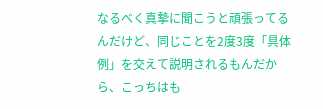なるべく真摯に聞こうと頑張ってるんだけど、同じことを2度3度「具体例」を交えて説明されるもんだから、こっちはも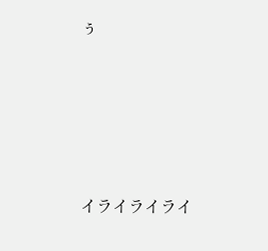ぅ






イライライライ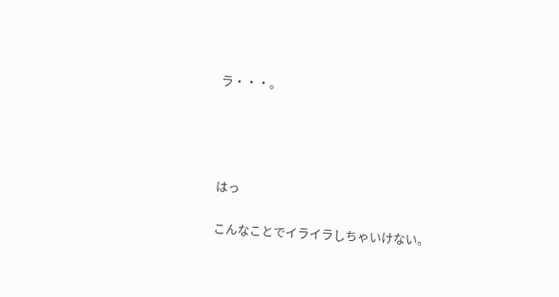ラ・・・。




はっ

こんなことでイライラしちゃいけない。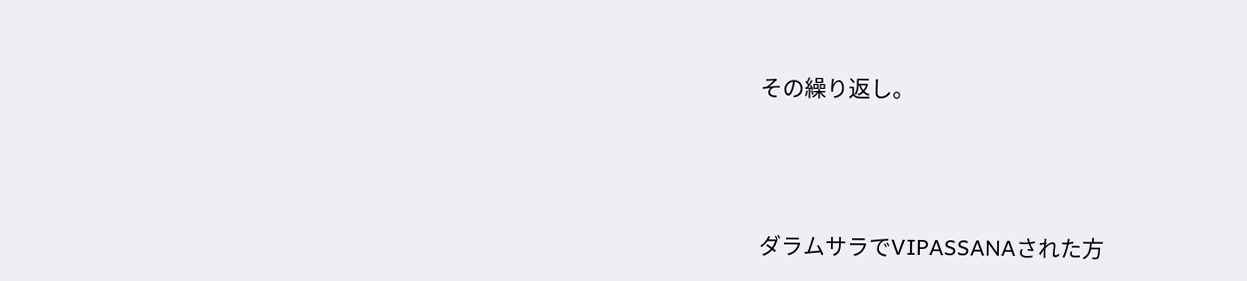その繰り返し。



ダラムサラでVIPASSANAされた方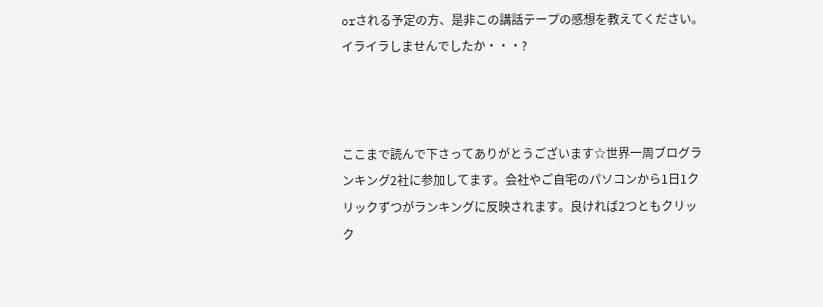orされる予定の方、是非この講話テープの感想を教えてください。
イライラしませんでしたか・・・?



ここまで読んで下さってありがとうございます☆世界一周ブログランキング2社に参加してます。会社やご自宅のパソコンから1日1クリックずつがランキングに反映されます。良ければ2つともクリック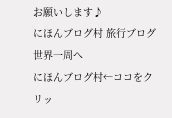お願いします♪
にほんブログ村 旅行ブログ 世界一周へ
にほんブログ村←ココをクリッ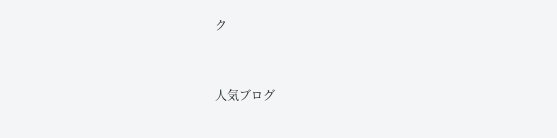ク


人気ブログ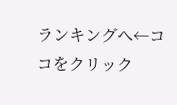ランキングへ←ココをクリック